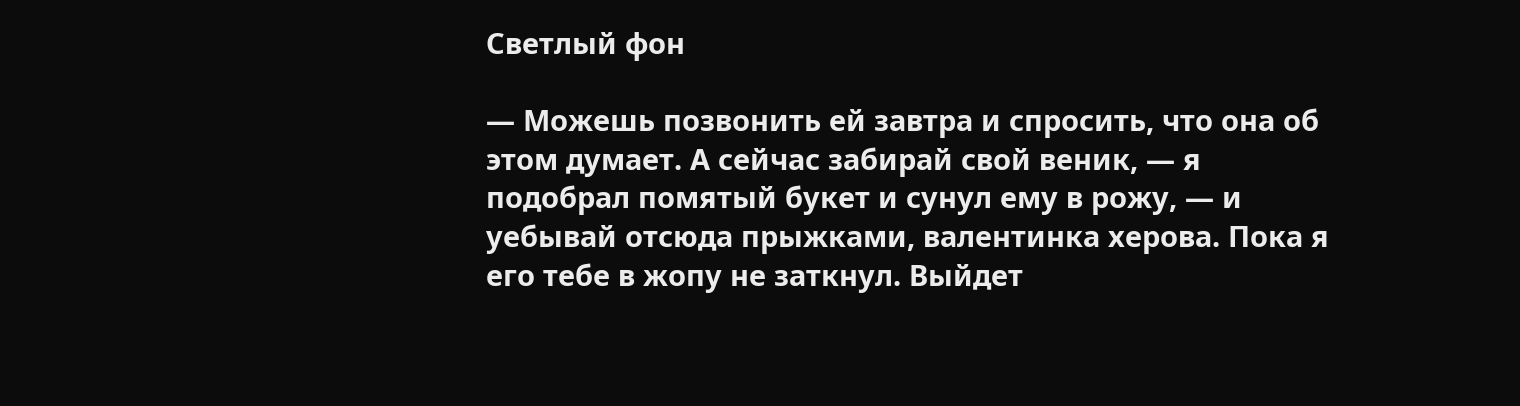Светлый фон

— Можешь позвонить ей завтра и спросить, что она об этом думает. А сейчас забирай свой веник, — я подобрал помятый букет и сунул ему в рожу, — и уебывай отсюда прыжками, валентинка херова. Пока я его тебе в жопу не заткнул. Выйдет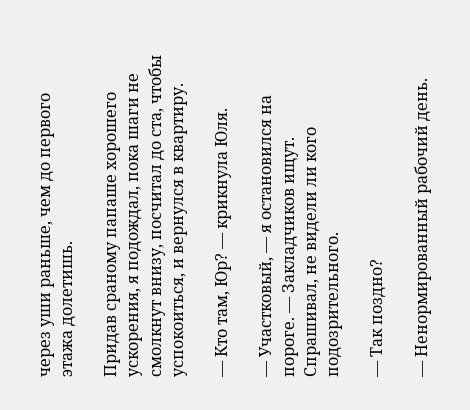через уши раньше, чем до первого этажа долетишь.

Придав сраному папаше хорошего ускорения, я подождал, пока шаги не смолкнут внизу, посчитал до ста, чтобы успокоиться, и вернулся в квартиру.

— Кто там, Юр? — крикнула Юля.

— Участковый, — я остановился на пороге. — Закладчиков ищут. Спрашивал, не видели ли кого подозрительного.

— Так поздно?

— Ненормированный рабочий день.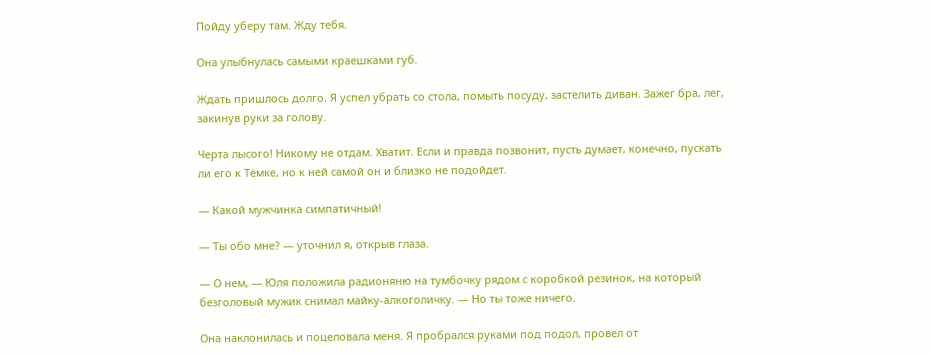Пойду уберу там. Жду тебя.

Она улыбнулась самыми краешками губ.

Ждать пришлось долго. Я успел убрать со стола, помыть посуду, застелить диван. Зажег бра, лег, закинув руки за голову.

Черта лысого! Никому не отдам. Хватит. Если и правда позвонит, пусть думает, конечно, пускать ли его к Тёмке, но к ней самой он и близко не подойдет.

— Какой мужчинка симпатичный!

— Ты обо мне? — уточнил я, открыв глаза.

— О нем, — Юля положила радионяню на тумбочку рядом с коробкой резинок, на который безголовый мужик снимал майку-алкоголичку. — Но ты тоже ничего.

Она наклонилась и поцеловала меня. Я пробрался руками под подол, провел от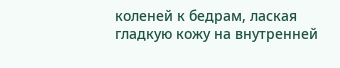коленей к бедрам, лаская гладкую кожу на внутренней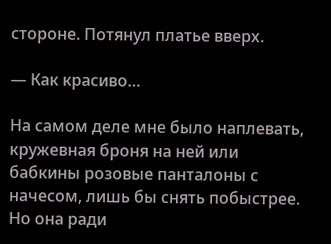стороне. Потянул платье вверх.

— Как красиво…

На самом деле мне было наплевать, кружевная броня на ней или бабкины розовые панталоны с начесом, лишь бы снять побыстрее. Но она ради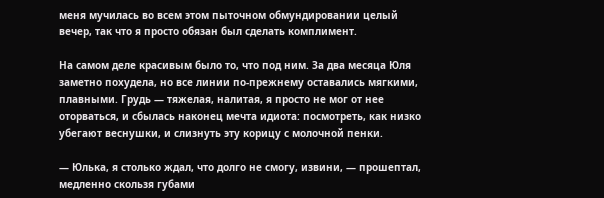меня мучилась во всем этом пыточном обмундировании целый вечер, так что я просто обязан был сделать комплимент.

На самом деле красивым было то, что под ним. За два месяца Юля заметно похудела, но все линии по-прежнему оставались мягкими, плавными. Грудь — тяжелая, налитая, я просто не мог от нее оторваться, и сбылась наконец мечта идиота: посмотреть, как низко убегают веснушки, и слизнуть эту корицу с молочной пенки.

— Юлька, я столько ждал, что долго не смогу, извини, — прошептал, медленно скользя губами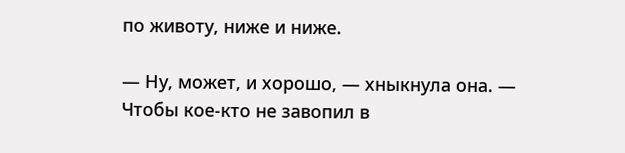по животу, ниже и ниже.

— Ну, может, и хорошо, — хныкнула она. — Чтобы кое-кто не завопил в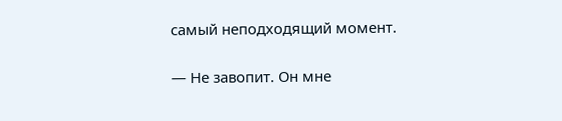самый неподходящий момент.

— Не завопит. Он мне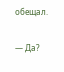обещал.

— Да?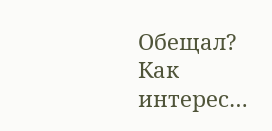Обещал? Как интерес…